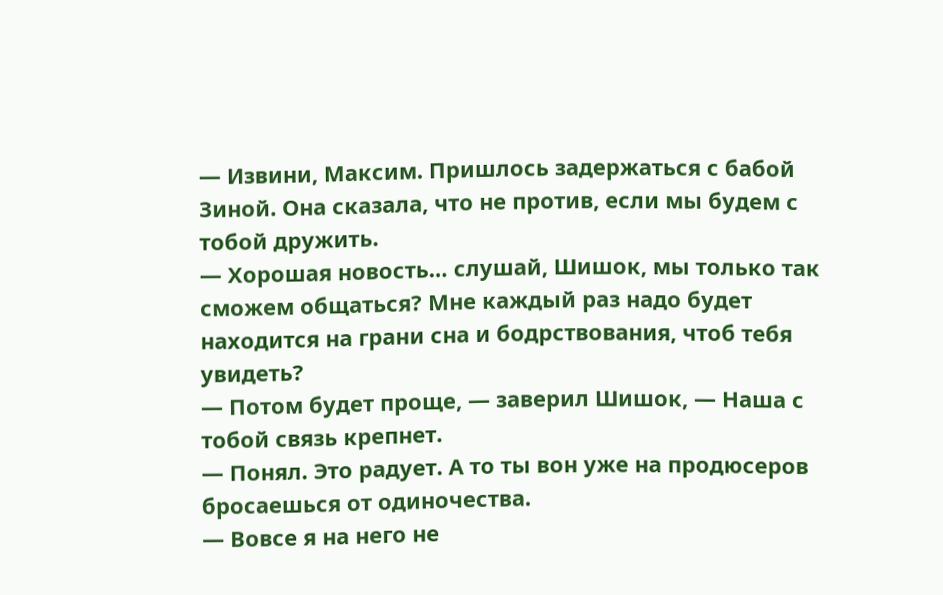— Извини, Максим. Пришлось задержаться с бабой Зиной. Она сказала, что не против, если мы будем с тобой дружить.
— Хорошая новость… слушай, Шишок, мы только так сможем общаться? Мне каждый раз надо будет находится на грани сна и бодрствования, чтоб тебя увидеть?
— Потом будет проще, — заверил Шишок, — Наша с тобой связь крепнет.
— Понял. Это радует. А то ты вон уже на продюсеров бросаешься от одиночества.
— Вовсе я на него не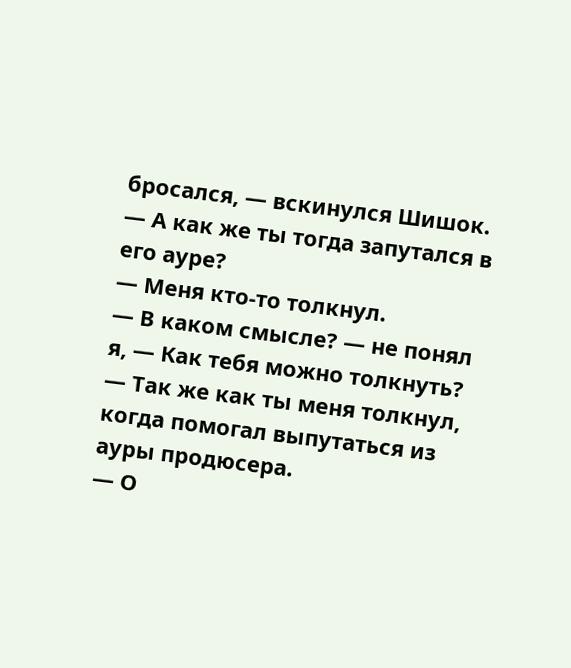бросался, — вскинулся Шишок.
— А как же ты тогда запутался в его ауре?
— Меня кто-то толкнул.
— В каком смысле? — не понял я, — Как тебя можно толкнуть?
— Так же как ты меня толкнул, когда помогал выпутаться из ауры продюсера.
— О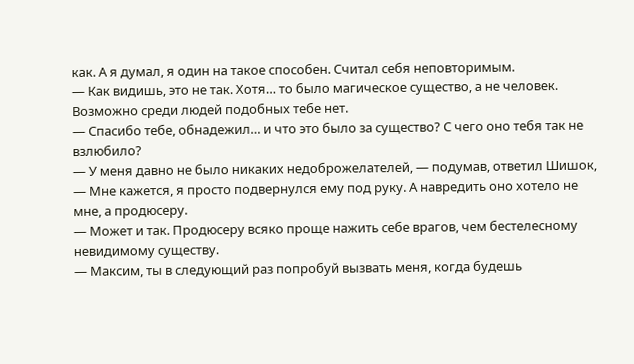как. А я думал, я один на такое способен. Считал себя неповторимым.
— Как видишь, это не так. Хотя… то было магическое существо, а не человек. Возможно среди людей подобных тебе нет.
— Спасибо тебе, обнадежил… и что это было за существо? С чего оно тебя так не взлюбило?
— У меня давно не было никаких недоброжелателей, — подумав, ответил Шишок, — Мне кажется, я просто подвернулся ему под руку. А навредить оно хотело не мне, а продюсеру.
— Может и так. Продюсеру всяко проще нажить себе врагов, чем бестелесному невидимому существу.
— Максим, ты в следующий раз попробуй вызвать меня, когда будешь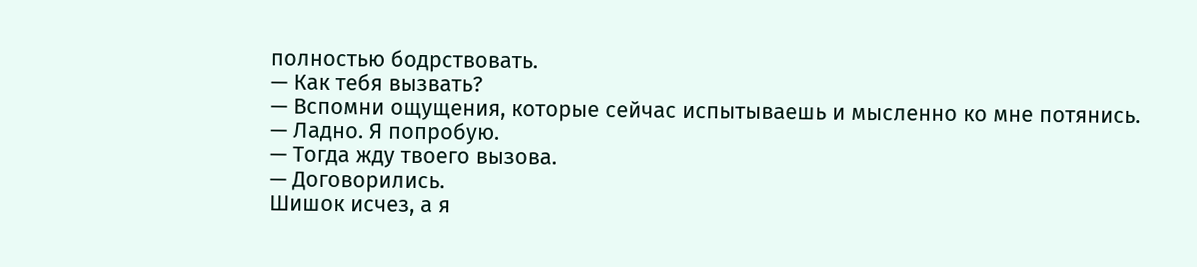полностью бодрствовать.
— Как тебя вызвать?
— Вспомни ощущения, которые сейчас испытываешь и мысленно ко мне потянись.
— Ладно. Я попробую.
— Тогда жду твоего вызова.
— Договорились.
Шишок исчез, а я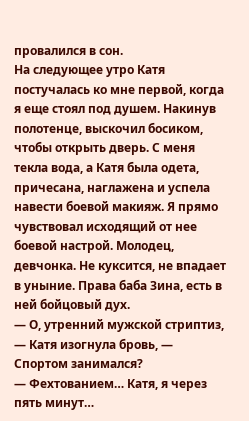провалился в сон.
На следующее утро Катя постучалась ко мне первой, когда я еще стоял под душем. Накинув полотенце, выскочил босиком, чтобы открыть дверь. С меня текла вода, а Катя была одета, причесана, наглажена и успела навести боевой макияж. Я прямо чувствовал исходящий от нее боевой настрой. Молодец, девчонка. Не куксится, не впадает в уныние. Права баба Зина, есть в ней бойцовый дух.
— О, утренний мужской стриптиз, — Катя изогнула бровь, — Спортом занимался?
— Фехтованием… Катя, я через пять минут…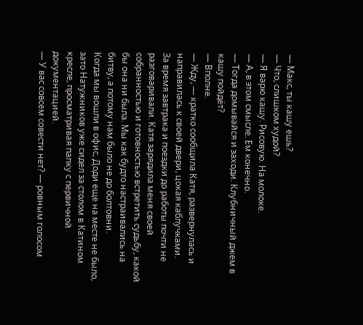— Макс, ты кашу ешь?
— Что, слишком худой?
— Я варю кашу. Рисовую. На молоке.
— А, в этом смысле. Ем конечно.
— Тогда домывайся и заходи. Клубничный джем в кашу пойдёт?
— Вполне.
— Жду, — кратко сообщила Катя, развернулась и направилась к своей двери, цокая каблучками.
За время завтрака и поездки до работы почти не разговаривали. Катя зарядила меня своей собранностью и готовностью встретить судьбу, какой бы она ни была. Мы как будто настраивались на битву, а потому нам было не до болтовни.
Когда мы вошли в офис, Доди еще на месте не было, зато Натужников уже сидел за столом в Катином кресле, просматривая папку с первичной документацией.
— У вас совсем совести нет? — ровным голосом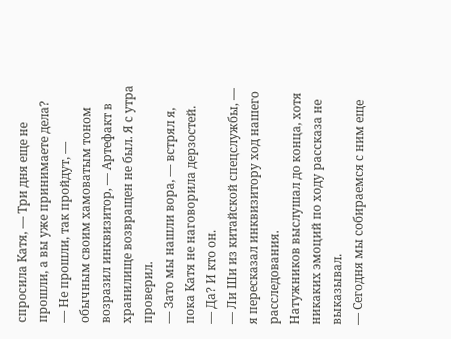спросила Катя, — Три дня еще не прошли, а вы уже принимаете дела?
— Не прошли, так пройдут, — обычным своим хамоватым тоном возразил инквизитор, — Артефакт в хранилище возвращен не был. Я с утра проверил.
— Зато мы нашли вора, — встрял я, пока Катя не наговорила дерзостей.
— Да? И кто он.
— Ли Ши из китайской спецслужбы, — я пересказал инквизитору ход нашего расследования.
Натужников выслушал до конца, хотя никаких эмоций по ходу рассказа не выказывал.
— Сегодня мы собираемся с ним еще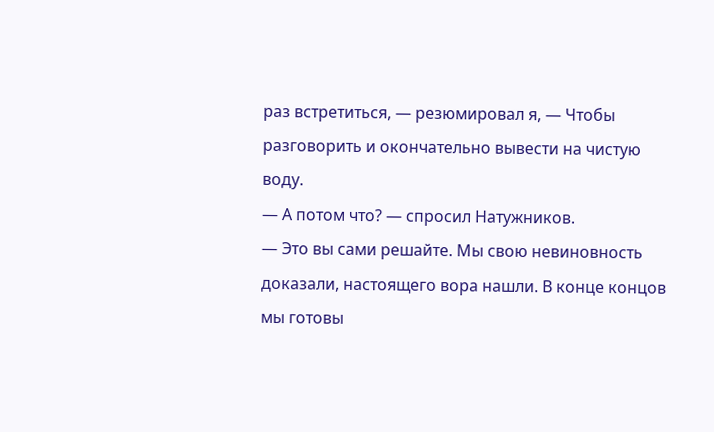раз встретиться, — резюмировал я, — Чтобы разговорить и окончательно вывести на чистую воду.
— А потом что? — спросил Натужников.
— Это вы сами решайте. Мы свою невиновность доказали, настоящего вора нашли. В конце концов мы готовы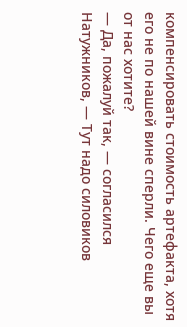компенсировать стоимость артефакта, хотя его не по нашей вине сперли. Чего еще вы от нас хотите?
— Да, пожалуй так, — согласился Натужников, — Тут надо силовиков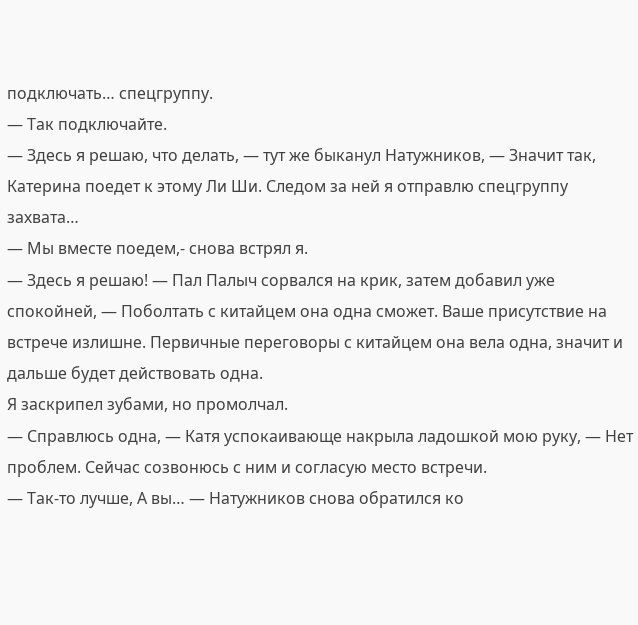подключать… спецгруппу.
— Так подключайте.
— Здесь я решаю, что делать, — тут же быканул Натужников, — Значит так, Катерина поедет к этому Ли Ши. Следом за ней я отправлю спецгруппу захвата…
— Мы вместе поедем,- снова встрял я.
— Здесь я решаю! — Пал Палыч сорвался на крик, затем добавил уже спокойней, — Поболтать с китайцем она одна сможет. Ваше присутствие на встрече излишне. Первичные переговоры с китайцем она вела одна, значит и дальше будет действовать одна.
Я заскрипел зубами, но промолчал.
— Справлюсь одна, — Катя успокаивающе накрыла ладошкой мою руку, — Нет проблем. Сейчас созвонюсь с ним и согласую место встречи.
— Так-то лучше, А вы… — Натужников снова обратился ко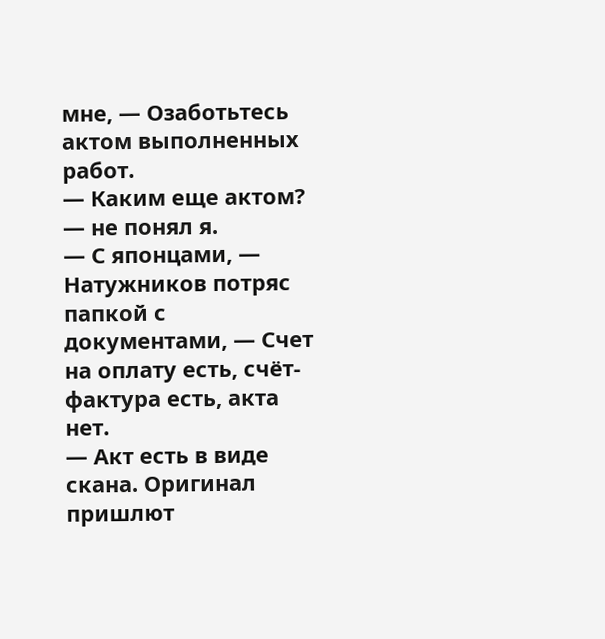мне, — Озаботьтесь актом выполненных работ.
— Каким еще актом? — не понял я.
— С японцами, — Натужников потряс папкой с документами, — Счет на оплату есть, счёт-фактура есть, акта нет.
— Акт есть в виде скана. Оригинал пришлют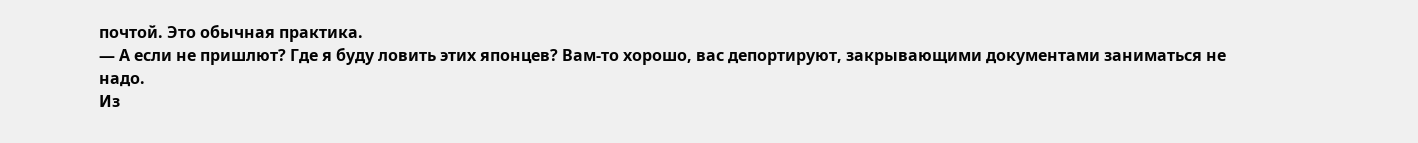почтой. Это обычная практика.
— А если не пришлют? Где я буду ловить этих японцев? Вам-то хорошо, вас депортируют, закрывающими документами заниматься не надо.
Из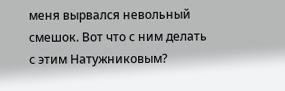меня вырвался невольный смешок. Вот что с ним делать с этим Натужниковым?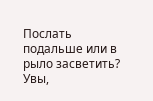Послать подальше или в рыло засветить? Увы,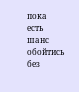пока есть шанс обойтись без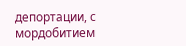депортации, с мордобитием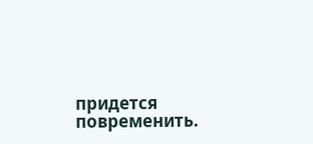придется повременить.